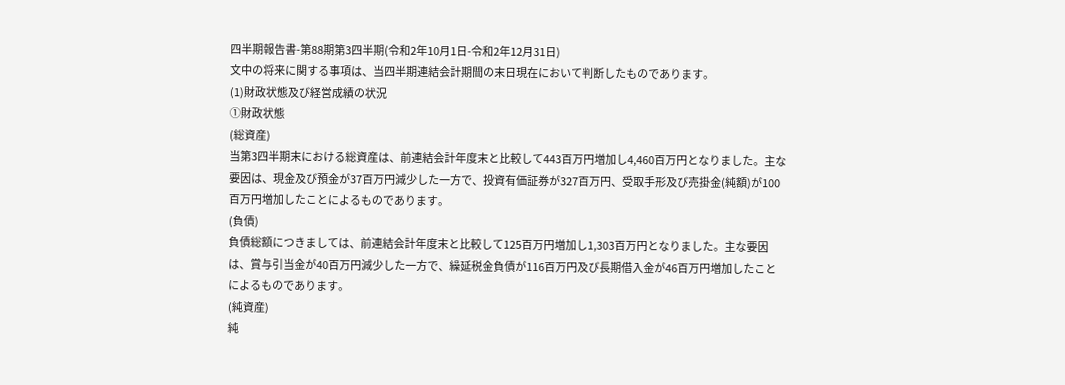四半期報告書-第88期第3四半期(令和2年10月1日-令和2年12月31日)
文中の将来に関する事項は、当四半期連結会計期間の末日現在において判断したものであります。
(1)財政状態及び経営成績の状況
①財政状態
(総資産)
当第3四半期末における総資産は、前連結会計年度末と比較して443百万円増加し4,460百万円となりました。主な要因は、現金及び預金が37百万円減少した一方で、投資有価証券が327百万円、受取手形及び売掛金(純額)が100百万円増加したことによるものであります。
(負債)
負債総額につきましては、前連結会計年度末と比較して125百万円増加し1,303百万円となりました。主な要因は、賞与引当金が40百万円減少した一方で、繰延税金負債が116百万円及び長期借入金が46百万円増加したことによるものであります。
(純資産)
純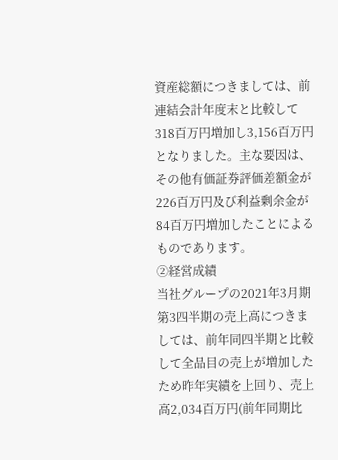資産総額につきましては、前連結会計年度末と比較して318百万円増加し3,156百万円となりました。主な要因は、その他有価証券評価差額金が226百万円及び利益剰余金が84百万円増加したことによるものであります。
②経営成績
当社グループの2021年3月期第3四半期の売上高につきましては、前年同四半期と比較して全品目の売上が増加したため昨年実績を上回り、売上高2,034百万円(前年同期比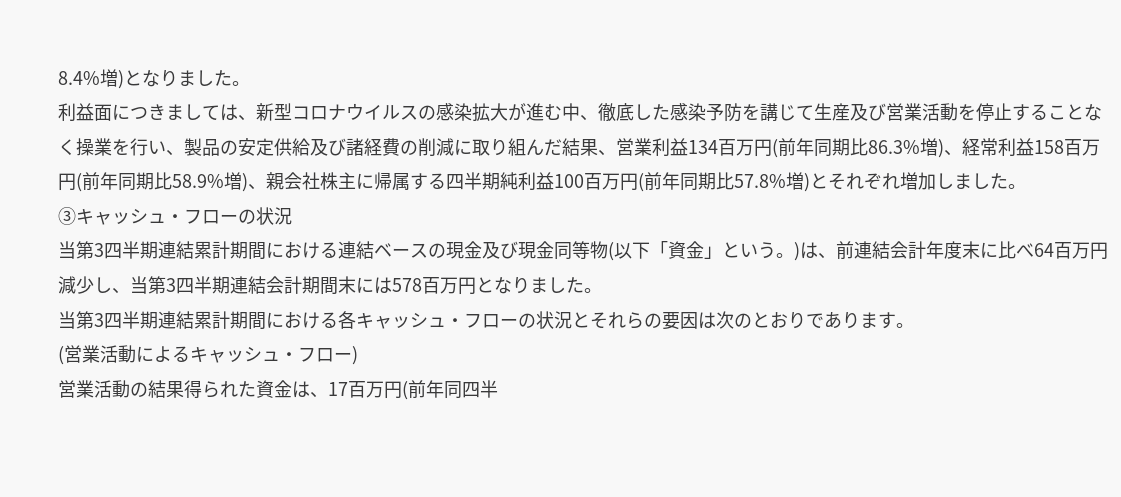8.4%増)となりました。
利益面につきましては、新型コロナウイルスの感染拡大が進む中、徹底した感染予防を講じて生産及び営業活動を停止することなく操業を行い、製品の安定供給及び諸経費の削減に取り組んだ結果、営業利益134百万円(前年同期比86.3%増)、経常利益158百万円(前年同期比58.9%増)、親会社株主に帰属する四半期純利益100百万円(前年同期比57.8%増)とそれぞれ増加しました。
③キャッシュ・フローの状況
当第3四半期連結累計期間における連結ベースの現金及び現金同等物(以下「資金」という。)は、前連結会計年度末に比べ64百万円減少し、当第3四半期連結会計期間末には578百万円となりました。
当第3四半期連結累計期間における各キャッシュ・フローの状況とそれらの要因は次のとおりであります。
(営業活動によるキャッシュ・フロー)
営業活動の結果得られた資金は、17百万円(前年同四半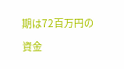期は72百万円の資金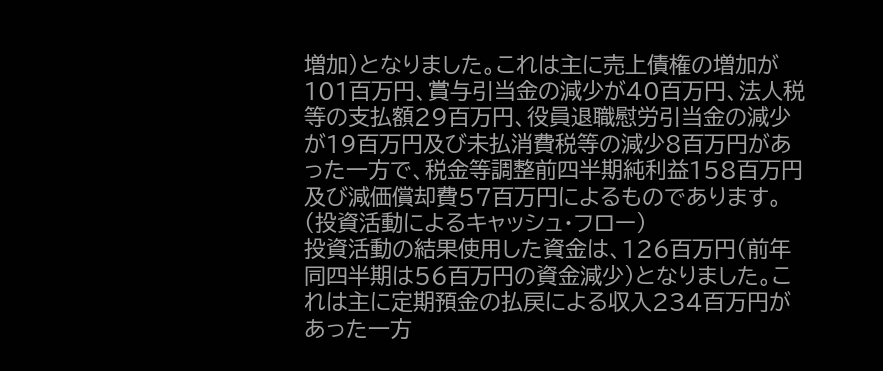増加)となりました。これは主に売上債権の増加が101百万円、賞与引当金の減少が40百万円、法人税等の支払額29百万円、役員退職慰労引当金の減少が19百万円及び未払消費税等の減少8百万円があった一方で、税金等調整前四半期純利益158百万円及び減価償却費57百万円によるものであります。
(投資活動によるキャッシュ・フロー)
投資活動の結果使用した資金は、126百万円(前年同四半期は56百万円の資金減少)となりました。これは主に定期預金の払戻による収入234百万円があった一方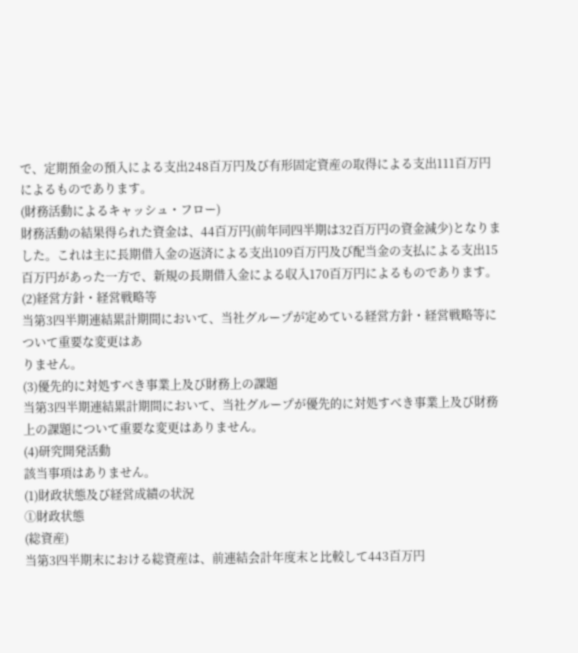で、定期預金の預入による支出248百万円及び有形固定資産の取得による支出111百万円によるものであります。
(財務活動によるキャッシュ・フロー)
財務活動の結果得られた資金は、44百万円(前年同四半期は32百万円の資金減少)となりました。これは主に長期借入金の返済による支出109百万円及び配当金の支払による支出15百万円があった一方で、新規の長期借入金による収入170百万円によるものであります。
(2)経営方針・経営戦略等
当第3四半期連結累計期間において、当社グループが定めている経営方針・経営戦略等について重要な変更はあ
りません。
(3)優先的に対処すべき事業上及び財務上の課題
当第3四半期連結累計期間において、当社グループが優先的に対処すべき事業上及び財務上の課題について重要な変更はありません。
(4)研究開発活動
該当事項はありません。
(1)財政状態及び経営成績の状況
①財政状態
(総資産)
当第3四半期末における総資産は、前連結会計年度末と比較して443百万円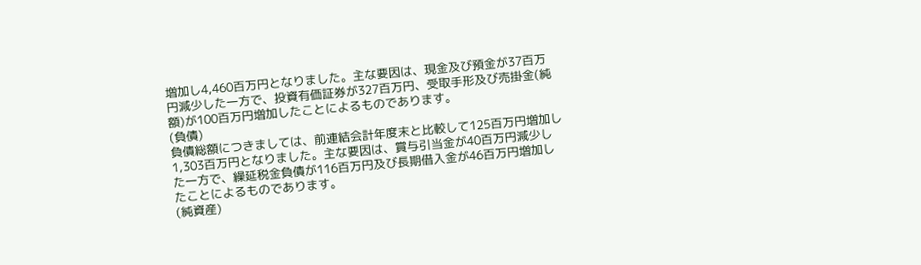増加し4,460百万円となりました。主な要因は、現金及び預金が37百万円減少した一方で、投資有価証券が327百万円、受取手形及び売掛金(純額)が100百万円増加したことによるものであります。
(負債)
負債総額につきましては、前連結会計年度末と比較して125百万円増加し1,303百万円となりました。主な要因は、賞与引当金が40百万円減少した一方で、繰延税金負債が116百万円及び長期借入金が46百万円増加したことによるものであります。
(純資産)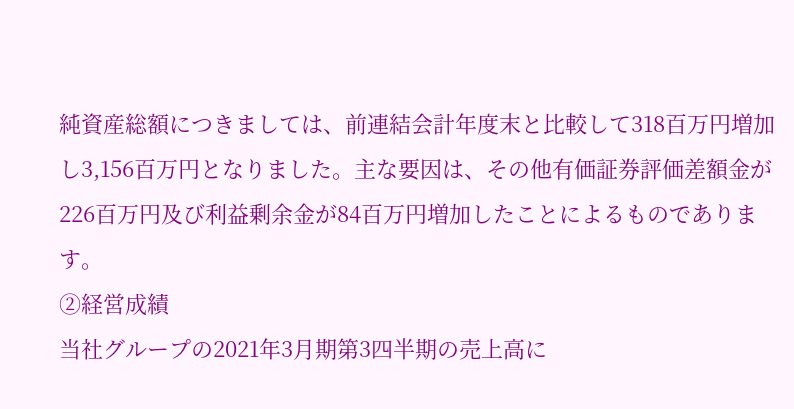純資産総額につきましては、前連結会計年度末と比較して318百万円増加し3,156百万円となりました。主な要因は、その他有価証券評価差額金が226百万円及び利益剰余金が84百万円増加したことによるものであります。
②経営成績
当社グループの2021年3月期第3四半期の売上高に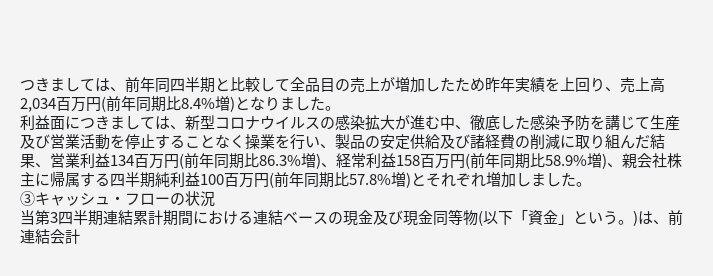つきましては、前年同四半期と比較して全品目の売上が増加したため昨年実績を上回り、売上高2,034百万円(前年同期比8.4%増)となりました。
利益面につきましては、新型コロナウイルスの感染拡大が進む中、徹底した感染予防を講じて生産及び営業活動を停止することなく操業を行い、製品の安定供給及び諸経費の削減に取り組んだ結果、営業利益134百万円(前年同期比86.3%増)、経常利益158百万円(前年同期比58.9%増)、親会社株主に帰属する四半期純利益100百万円(前年同期比57.8%増)とそれぞれ増加しました。
③キャッシュ・フローの状況
当第3四半期連結累計期間における連結ベースの現金及び現金同等物(以下「資金」という。)は、前連結会計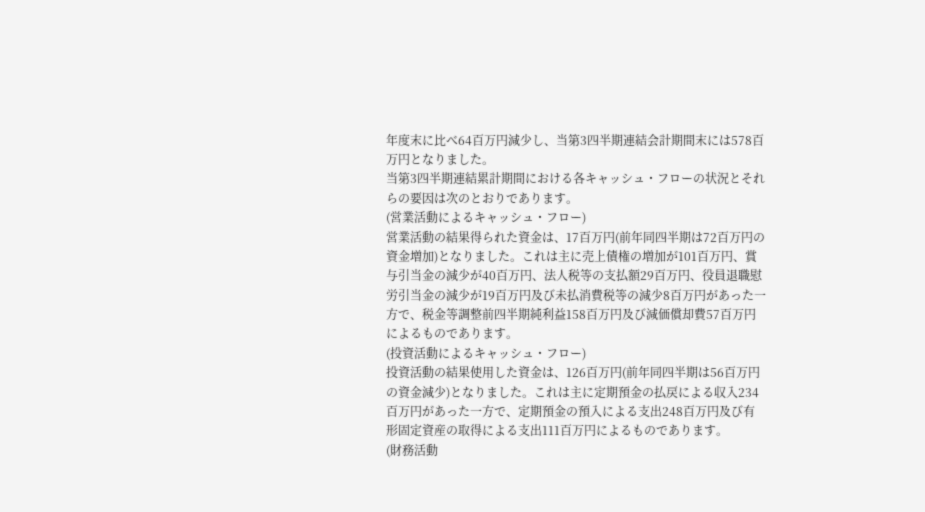年度末に比べ64百万円減少し、当第3四半期連結会計期間末には578百万円となりました。
当第3四半期連結累計期間における各キャッシュ・フローの状況とそれらの要因は次のとおりであります。
(営業活動によるキャッシュ・フロー)
営業活動の結果得られた資金は、17百万円(前年同四半期は72百万円の資金増加)となりました。これは主に売上債権の増加が101百万円、賞与引当金の減少が40百万円、法人税等の支払額29百万円、役員退職慰労引当金の減少が19百万円及び未払消費税等の減少8百万円があった一方で、税金等調整前四半期純利益158百万円及び減価償却費57百万円によるものであります。
(投資活動によるキャッシュ・フロー)
投資活動の結果使用した資金は、126百万円(前年同四半期は56百万円の資金減少)となりました。これは主に定期預金の払戻による収入234百万円があった一方で、定期預金の預入による支出248百万円及び有形固定資産の取得による支出111百万円によるものであります。
(財務活動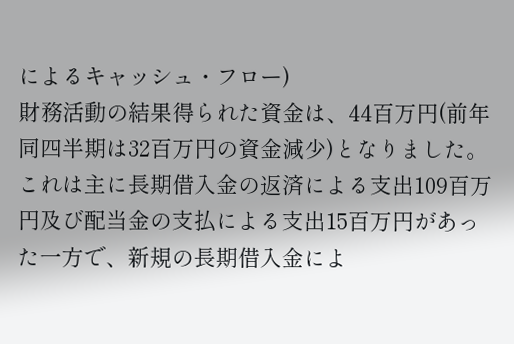によるキャッシュ・フロー)
財務活動の結果得られた資金は、44百万円(前年同四半期は32百万円の資金減少)となりました。これは主に長期借入金の返済による支出109百万円及び配当金の支払による支出15百万円があった一方で、新規の長期借入金によ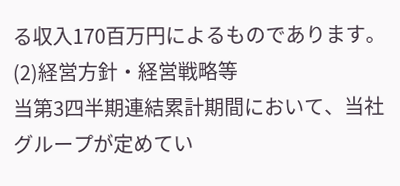る収入170百万円によるものであります。
(2)経営方針・経営戦略等
当第3四半期連結累計期間において、当社グループが定めてい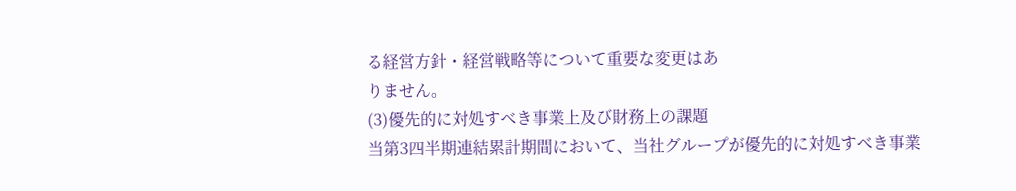る経営方針・経営戦略等について重要な変更はあ
りません。
(3)優先的に対処すべき事業上及び財務上の課題
当第3四半期連結累計期間において、当社グループが優先的に対処すべき事業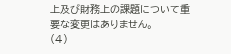上及び財務上の課題について重要な変更はありません。
(4)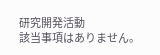研究開発活動
該当事項はありません。